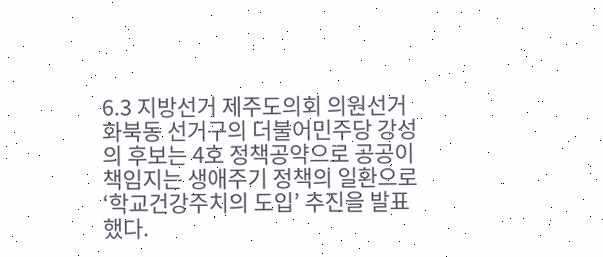6.3 지방선거 제주도의회 의원선거 화북동 선거구의 더불어민주당 강성의 후보는 4호 정책공약으로 공공이 책임지는 생애주기 정책의 일환으로 ‘학교건강주치의 도입’ 추진을 발표했다.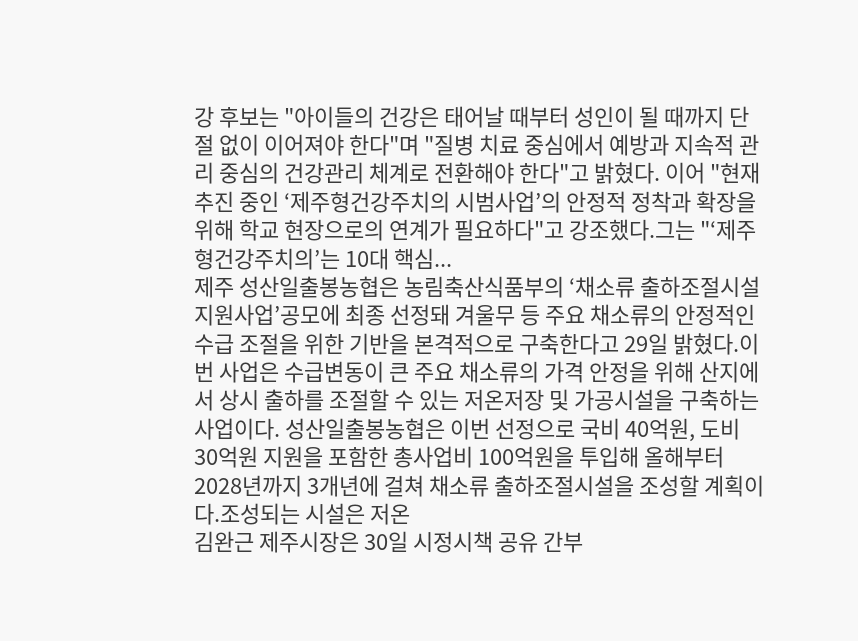강 후보는 "아이들의 건강은 태어날 때부터 성인이 될 때까지 단절 없이 이어져야 한다"며 "질병 치료 중심에서 예방과 지속적 관리 중심의 건강관리 체계로 전환해야 한다"고 밝혔다. 이어 "현재 추진 중인 ‘제주형건강주치의 시범사업’의 안정적 정착과 확장을 위해 학교 현장으로의 연계가 필요하다"고 강조했다.그는 "‘제주형건강주치의’는 10대 핵심...
제주 성산일출봉농협은 농림축산식품부의 ‘채소류 출하조절시설 지원사업’공모에 최종 선정돼 겨울무 등 주요 채소류의 안정적인 수급 조절을 위한 기반을 본격적으로 구축한다고 29일 밝혔다.이번 사업은 수급변동이 큰 주요 채소류의 가격 안정을 위해 산지에서 상시 출하를 조절할 수 있는 저온저장 및 가공시설을 구축하는 사업이다. 성산일출봉농협은 이번 선정으로 국비 40억원, 도비 30억원 지원을 포함한 총사업비 100억원을 투입해 올해부터 2028년까지 3개년에 걸쳐 채소류 출하조절시설을 조성할 계획이다.조성되는 시설은 저온
김완근 제주시장은 30일 시정시책 공유 간부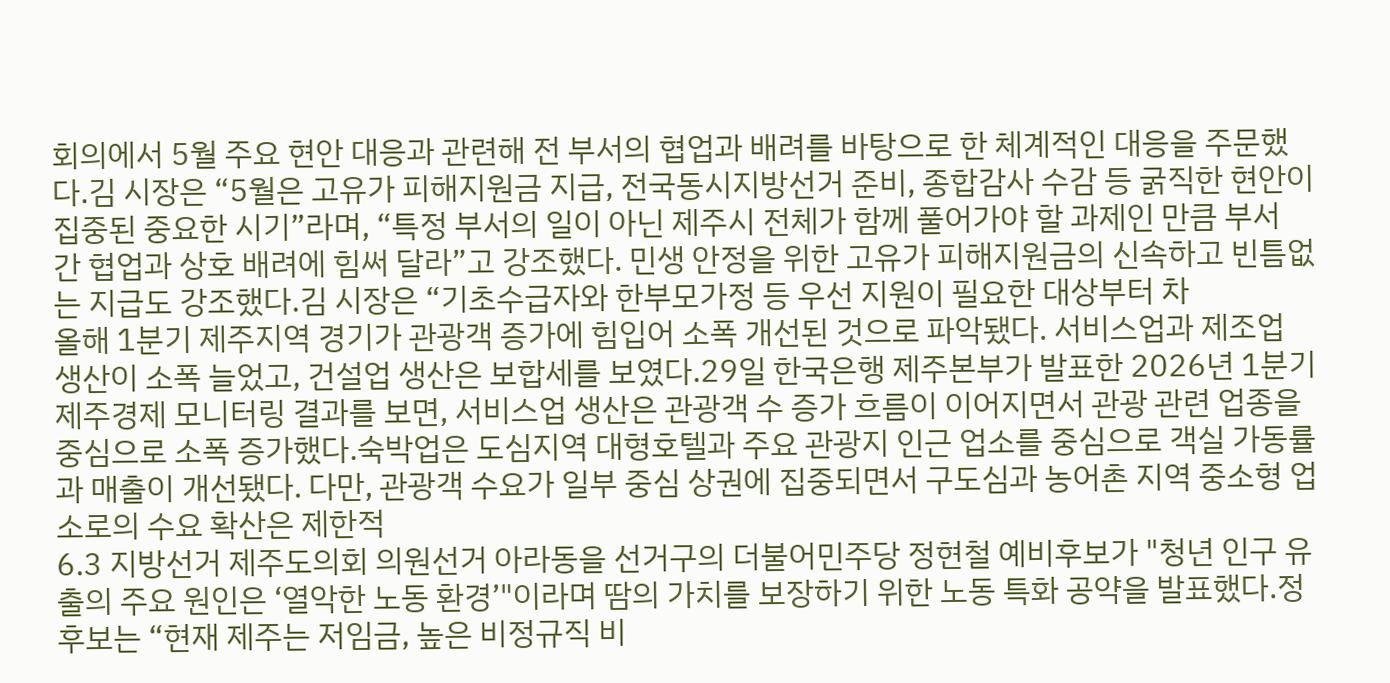회의에서 5월 주요 현안 대응과 관련해 전 부서의 협업과 배려를 바탕으로 한 체계적인 대응을 주문했다.김 시장은 “5월은 고유가 피해지원금 지급, 전국동시지방선거 준비, 종합감사 수감 등 굵직한 현안이 집중된 중요한 시기”라며, “특정 부서의 일이 아닌 제주시 전체가 함께 풀어가야 할 과제인 만큼 부서 간 협업과 상호 배려에 힘써 달라”고 강조했다. 민생 안정을 위한 고유가 피해지원금의 신속하고 빈틈없는 지급도 강조했다.김 시장은 “기초수급자와 한부모가정 등 우선 지원이 필요한 대상부터 차
올해 1분기 제주지역 경기가 관광객 증가에 힘입어 소폭 개선된 것으로 파악됐다. 서비스업과 제조업 생산이 소폭 늘었고, 건설업 생산은 보합세를 보였다.29일 한국은행 제주본부가 발표한 2026년 1분기 제주경제 모니터링 결과를 보면, 서비스업 생산은 관광객 수 증가 흐름이 이어지면서 관광 관련 업종을 중심으로 소폭 증가했다.숙박업은 도심지역 대형호텔과 주요 관광지 인근 업소를 중심으로 객실 가동률과 매출이 개선됐다. 다만, 관광객 수요가 일부 중심 상권에 집중되면서 구도심과 농어촌 지역 중소형 업소로의 수요 확산은 제한적
6.3 지방선거 제주도의회 의원선거 아라동을 선거구의 더불어민주당 정현철 예비후보가 "청년 인구 유출의 주요 원인은 ‘열악한 노동 환경’"이라며 땀의 가치를 보장하기 위한 노동 특화 공약을 발표했다.정 후보는 “현재 제주는 저임금, 높은 비정규직 비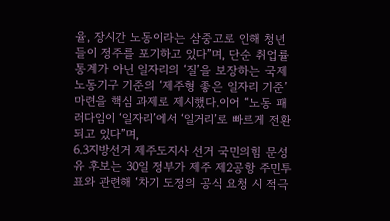율, 장시간 노동이라는 삼중고로 인해 청년들이 정주를 포기하고 있다”며, 단순 취업률 통계가 아닌 일자리의 ‘질’을 보장하는 국제노동기구 기준의 ‘제주형 좋은 일자리 기준’ 마련을 핵심 과제로 제시했다.이어 “노동 패러다임이 ‘일자리’에서 ‘일거리’로 빠르게 전환되고 있다”며,
6.3지방선거 제주도지사 선거 국민의힘 문성유 후보는 30일 정부가 제주 제2공항 주민투표와 관련해 ‘차기 도정의 공식 요청 시 적극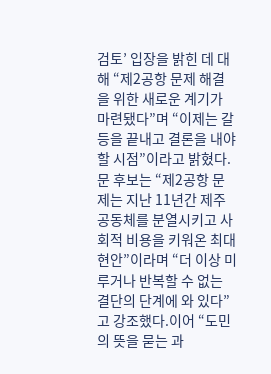검토’ 입장을 밝힌 데 대해 “제2공항 문제 해결을 위한 새로운 계기가 마련됐다”며 “이제는 갈등을 끝내고 결론을 내야 할 시점”이라고 밝혔다.문 후보는 “제2공항 문제는 지난 11년간 제주 공동체를 분열시키고 사회적 비용을 키워온 최대 현안”이라며 “더 이상 미루거나 반복할 수 없는 결단의 단계에 와 있다”고 강조했다.이어 “도민의 뜻을 묻는 과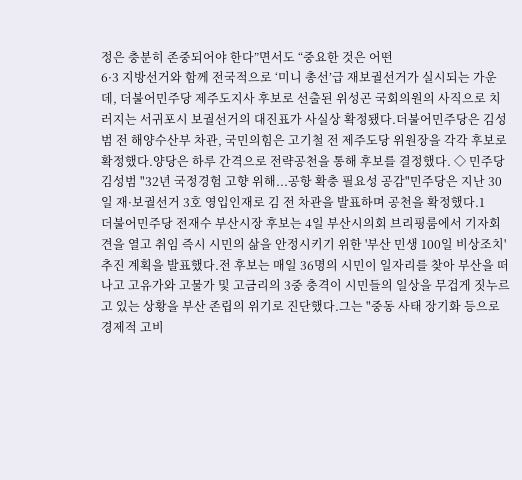정은 충분히 존중되어야 한다”면서도 “중요한 것은 어떤
6·3 지방선거와 함께 전국적으로 ‘미니 총선’급 재보궐선거가 실시되는 가운데, 더불어민주당 제주도지사 후보로 선출된 위성곤 국회의원의 사직으로 치러지는 서귀포시 보궐선거의 대진표가 사실상 확정됐다.더불어민주당은 김성범 전 해양수산부 차관, 국민의힘은 고기철 전 제주도당 위원장을 각각 후보로 확정했다.양당은 하루 간격으로 전략공천을 통해 후보를 결정했다. ◇ 민주당 김성범 "32년 국정경험 고향 위해...공항 확충 필요성 공감"민주당은 지난 30일 재·보궐선거 3호 영입인재로 김 전 차관을 발표하며 공천을 확정했다.1
더불어민주당 전재수 부산시장 후보는 4일 부산시의회 브리핑룸에서 기자회견을 열고 취임 즉시 시민의 삶을 안정시키기 위한 '부산 민생 100일 비상조치' 추진 계획을 발표했다.전 후보는 매일 36명의 시민이 일자리를 찾아 부산을 떠나고 고유가와 고물가 및 고금리의 3중 충격이 시민들의 일상을 무겁게 짓누르고 있는 상황을 부산 존립의 위기로 진단했다.그는 "중동 사태 장기화 등으로 경제적 고비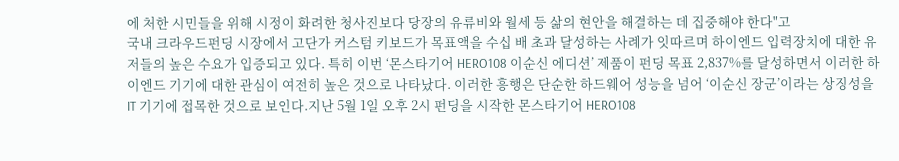에 처한 시민들을 위해 시정이 화려한 청사진보다 당장의 유류비와 월세 등 삶의 현안을 해결하는 데 집중해야 한다"고
국내 크라우드펀딩 시장에서 고단가 커스텀 키보드가 목표액을 수십 배 초과 달성하는 사례가 잇따르며 하이엔드 입력장치에 대한 유저들의 높은 수요가 입증되고 있다. 특히 이번 ‘몬스타기어 HERO108 이순신 에디션’ 제품이 펀딩 목표 2,837%를 달성하면서 이러한 하이엔드 기기에 대한 관심이 여전히 높은 것으로 나타났다. 이러한 흥행은 단순한 하드웨어 성능을 넘어 ‘이순신 장군’이라는 상징성을 IT 기기에 접목한 것으로 보인다.지난 5월 1일 오후 2시 펀딩을 시작한 몬스타기어 HERO108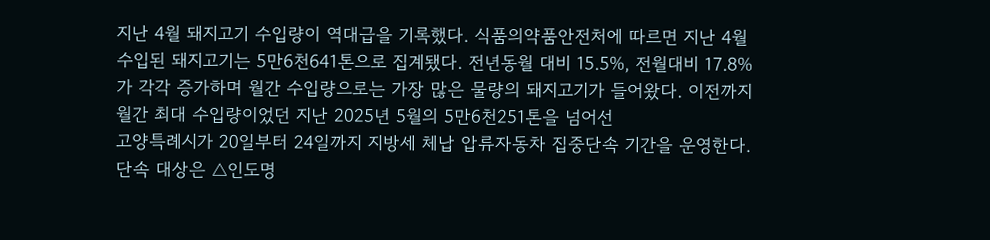지난 4월 돼지고기 수입량이 역대급을 기록했다. 식품의약품안전처에 따르면 지난 4월 수입된 돼지고기는 5만6천641톤으로 집계됐다. 전년동월 대비 15.5%, 전월대비 17.8%가 각각 증가하며 월간 수입량으로는 가장 많은 물량의 돼지고기가 들어왔다. 이전까지 월간 최대 수입량이었던 지난 2025년 5월의 5만6천251톤을 넘어선
고양특례시가 20일부터 24일까지 지방세 체납 압류자동차 집중단속 기간을 운영한다.
단속 대상은 △인도명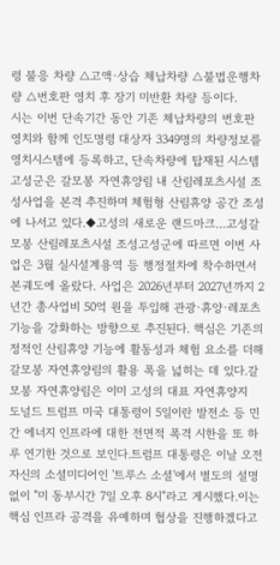령 불응 차량 △고액·상습 체납차량 △불법운행차량 △번호판 영치 후 장기 미반환 차량 등이다.
시는 이번 단속기간 동안 기존 체납차량의 번호판 영치와 함께 인도명령 대상자 3349명의 차량정보를 영치시스템에 등록하고, 단속차량에 탑재된 시스템
고성군은 갈모봉 자연휴양림 내 산림레포츠시설 조성사업을 본격 추진하며 체험형 산림휴양 공간 조성에 나서고 있다.◆고성의 새로운 랜드마크…고성갈모봉 산림레포츠시설 조성고성군에 따르면 이번 사업은 3월 실시설계용역 등 행정절차에 착수하면서 본궤도에 올랐다. 사업은 2026년부터 2027년까지 2년간 총사업비 50억 원을 투입해 관광·휴양·레포츠 기능을 강화하는 방향으로 추진된다. 핵심은 기존의 정적인 산림휴양 기능에 활동성과 체험 요소를 더해 갈모봉 자연휴양림의 활용 폭을 넓히는 데 있다.갈모봉 자연휴양림은 이미 고성의 대표 자연휴양지
도널드 트럼프 미국 대통령이 5일이란 발전소 등 민간 에너지 인프라에 대한 전면적 폭격 시한을 또 하루 연기한 것으로 보인다.트럼프 대통령은 이날 오전 자신의 소셜미디어인 '트루스 소셜'에서 별도의 설명 없이 "미 동부시간 7일 오후 8시"라고 게시했다.이는 핵심 인프라 공격을 유예하며 협상을 진행하겠다고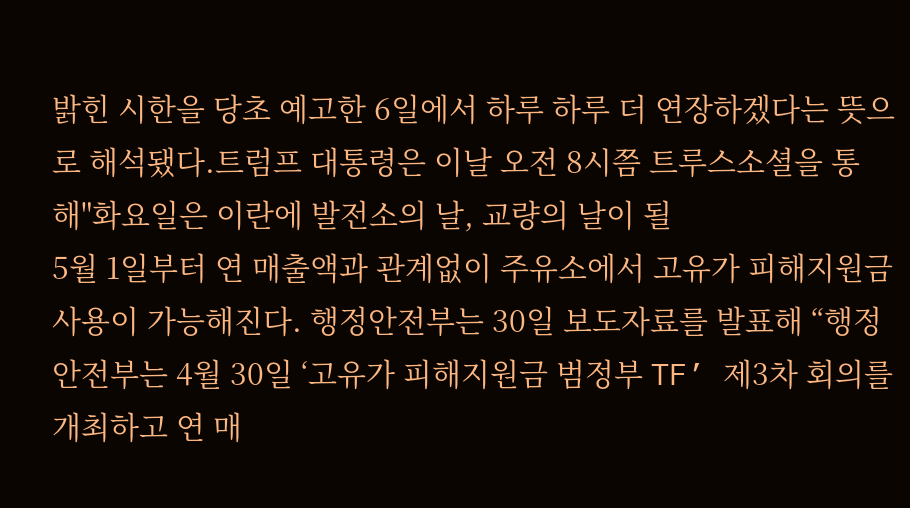밝힌 시한을 당초 예고한 6일에서 하루 하루 더 연장하겠다는 뜻으로 해석됐다.트럼프 대통령은 이날 오전 8시쯤 트루스소셜을 통해"화요일은 이란에 발전소의 날, 교량의 날이 될
5월 1일부터 연 매출액과 관계없이 주유소에서 고유가 피해지원금 사용이 가능해진다. 행정안전부는 30일 보도자료를 발표해 “행정안전부는 4월 30일 ‘고유가 피해지원금 범정부 TF’ 제3차 회의를 개최하고 연 매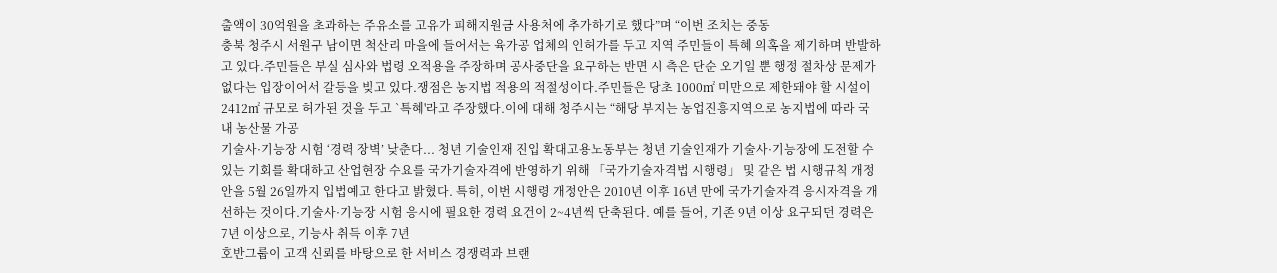출액이 30억원을 초과하는 주유소를 고유가 피해지원금 사용처에 추가하기로 했다”며 “이번 조치는 중동
충북 청주시 서원구 남이면 척산리 마을에 들어서는 육가공 업체의 인허가를 두고 지역 주민들이 특혜 의혹을 제기하며 반발하고 있다.주민들은 부실 심사와 법령 오적용을 주장하며 공사중단을 요구하는 반면 시 측은 단순 오기일 뿐 행정 절차상 문제가 없다는 입장이어서 갈등을 빚고 있다.쟁점은 농지법 적용의 적절성이다.주민들은 당초 1000㎡ 미만으로 제한돼야 할 시설이 2412㎡ 규모로 허가된 것을 두고 `특혜'라고 주장했다.이에 대해 청주시는 “해당 부지는 농업진흥지역으로 농지법에 따라 국내 농산물 가공
기술사·기능장 시험 ‘경력 장벽’ 낮춘다... 청년 기술인재 진입 확대고용노동부는 청년 기술인재가 기술사·기능장에 도전할 수 있는 기회를 확대하고 산업현장 수요를 국가기술자격에 반영하기 위해 「국가기술자격법 시행령」 및 같은 법 시행규칙 개정안을 5월 26일까지 입법예고 한다고 밝혔다. 특히, 이번 시행령 개정안은 2010년 이후 16년 만에 국가기술자격 응시자격을 개선하는 것이다.기술사·기능장 시험 응시에 필요한 경력 요건이 2~4년씩 단축된다. 예를 들어, 기존 9년 이상 요구되던 경력은 7년 이상으로, 기능사 취득 이후 7년
호반그룹이 고객 신뢰를 바탕으로 한 서비스 경쟁력과 브랜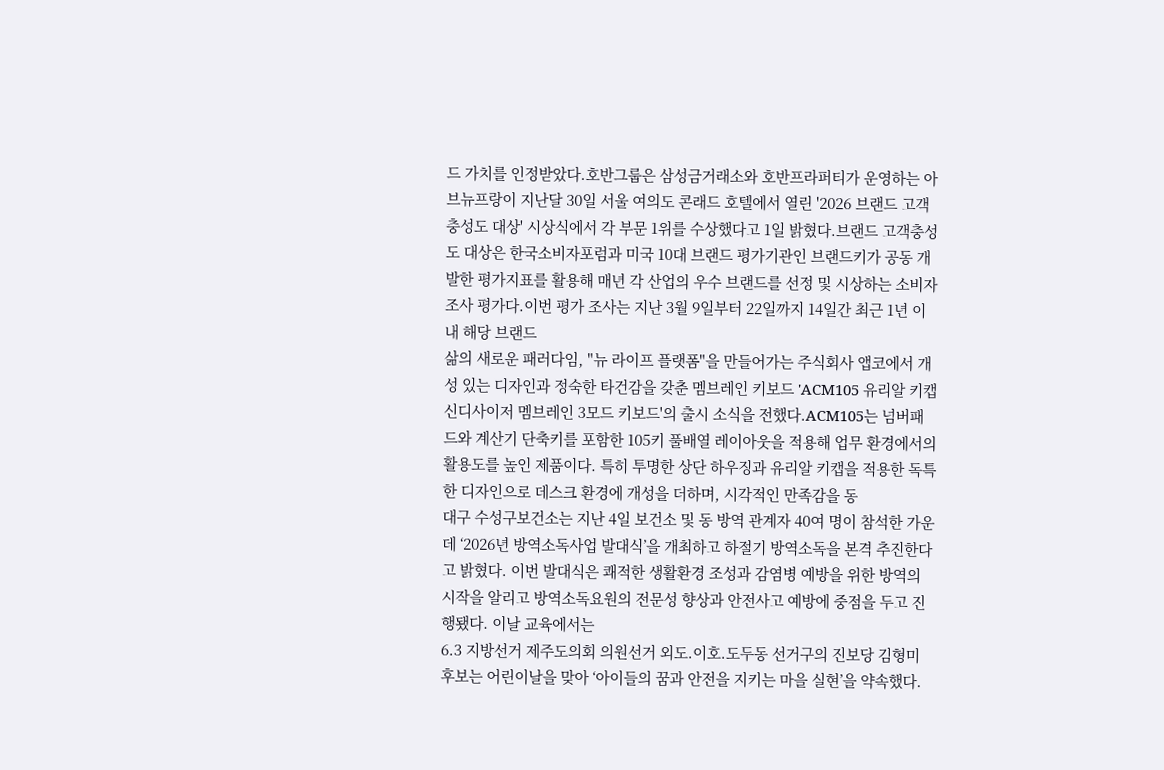드 가치를 인정받았다.호반그룹은 삼성금거래소와 호반프라퍼티가 운영하는 아브뉴프랑이 지난달 30일 서울 여의도 콘래드 호텔에서 열린 '2026 브랜드 고객충성도 대상' 시상식에서 각 부문 1위를 수상했다고 1일 밝혔다.브랜드 고객충성도 대상은 한국소비자포럼과 미국 10대 브랜드 평가기관인 브랜드키가 공동 개발한 평가지표를 활용해 매년 각 산업의 우수 브랜드를 선정 및 시상하는 소비자 조사 평가다.이번 평가 조사는 지난 3월 9일부터 22일까지 14일간 최근 1년 이내 해당 브랜드
삶의 새로운 패러다임, "뉴 라이프 플랫폼"을 만들어가는 주식회사 앱코에서 개성 있는 디자인과 정숙한 타건감을 갖춘 멤브레인 키보드 'ACM105 유리알 키캡 신디사이저 멤브레인 3모드 키보드'의 출시 소식을 전했다.ACM105는 넘버패드와 계산기 단축키를 포함한 105키 풀배열 레이아웃을 적용해 업무 환경에서의 활용도를 높인 제품이다. 특히 투명한 상단 하우징과 유리알 키캡을 적용한 독특한 디자인으로 데스크 환경에 개성을 더하며, 시각적인 만족감을 동
대구 수성구보건소는 지난 4일 보건소 및 동 방역 관계자 40여 명이 참석한 가운데 ‘2026년 방역소독사업 발대식’을 개최하고 하절기 방역소독을 본격 추진한다고 밝혔다. 이번 발대식은 쾌적한 생활환경 조성과 감염병 예방을 위한 방역의 시작을 알리고 방역소독요원의 전문성 향상과 안전사고 예방에 중점을 두고 진행됐다. 이날 교육에서는
6.3 지방선거 제주도의회 의원선거 외도.이호.도두동 선거구의 진보당 김형미 후보는 어린이날을 맞아 ‘아이들의 꿈과 안전을 지키는 마을 실현’을 약속했다.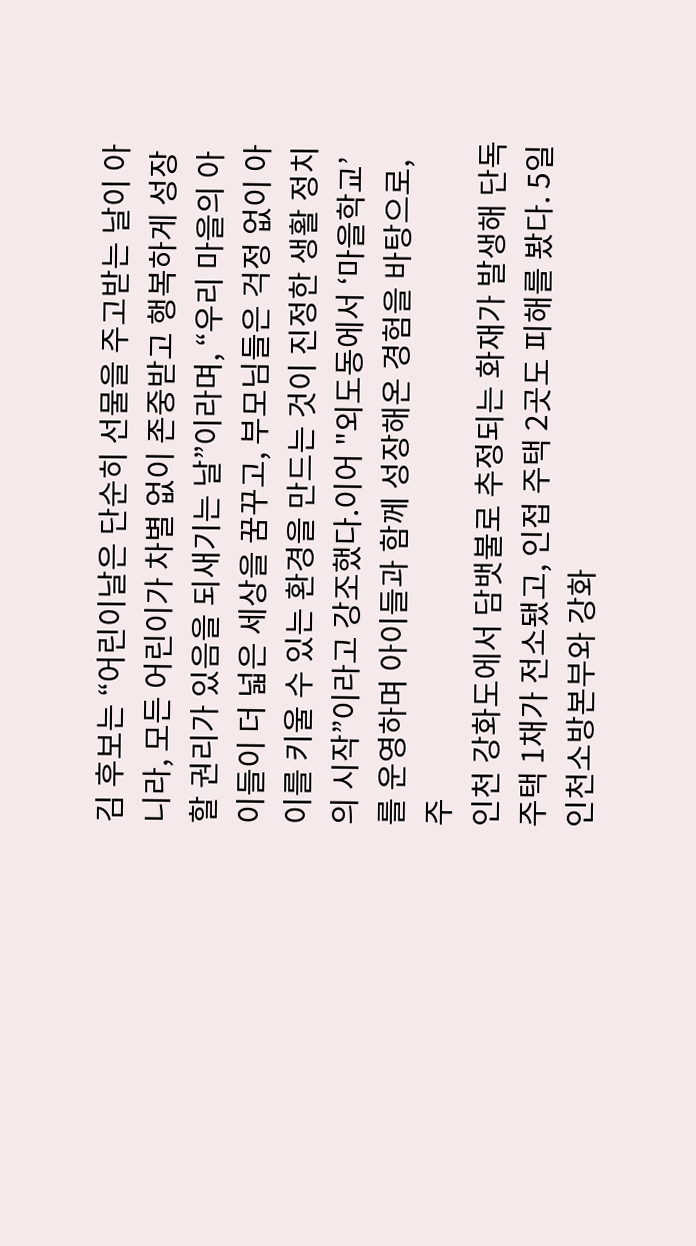김 후보는 “어린이날은 단순히 선물을 주고받는 날이 아니라, 모든 어린이가 차별 없이 존중받고 행복하게 성장할 권리가 있음을 되새기는 날”이라며, “우리 마을의 아이들이 더 넓은 세상을 꿈꾸고, 부모님들은 걱정 없이 아이를 키울 수 있는 환경을 만드는 것이 진정한 생활 정치의 시작”이라고 강조했다.이어 "외도동에서 ‘마을학교’를 운영하며 아이들과 함께 성장해온 경험을 바탕으로, 주
인천 강화도에서 담뱃불로 추정되는 화재가 발생해 단독주택 1채가 전소됐고, 인접 주택 2곳도 피해를 봤다. 5일 인천소방본부와 강화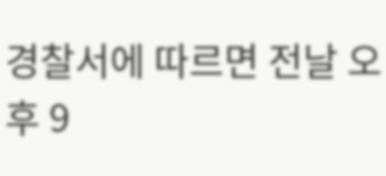경찰서에 따르면 전날 오후 9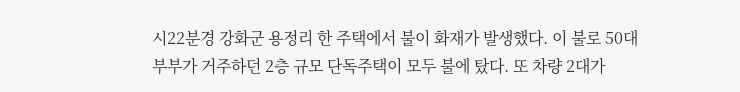시22분경 강화군 용정리 한 주택에서 불이 화재가 발생했다. 이 불로 50대 부부가 거주하던 2층 규모 단독주택이 모두 불에 탔다. 또 차량 2대가